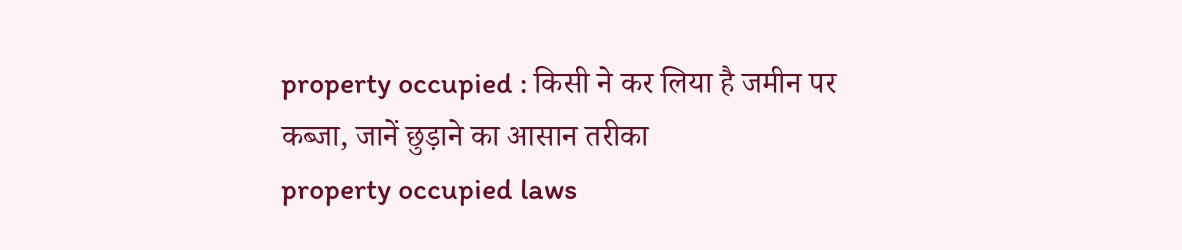property occupied : किसी ने कर लिया है जमीन पर कब्जा, जानें छुड़ाने का आसान तरीका
property occupied laws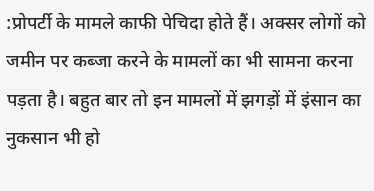:प्रोपर्टी के मामले काफी पेचिदा होते हैं। अक्सर लोगों को जमीन पर कब्जा करने के मामलों का भी सामना करना पड़ता है। बहुत बार तो इन मामलों में झगड़ों में इंसान का नुकसान भी हो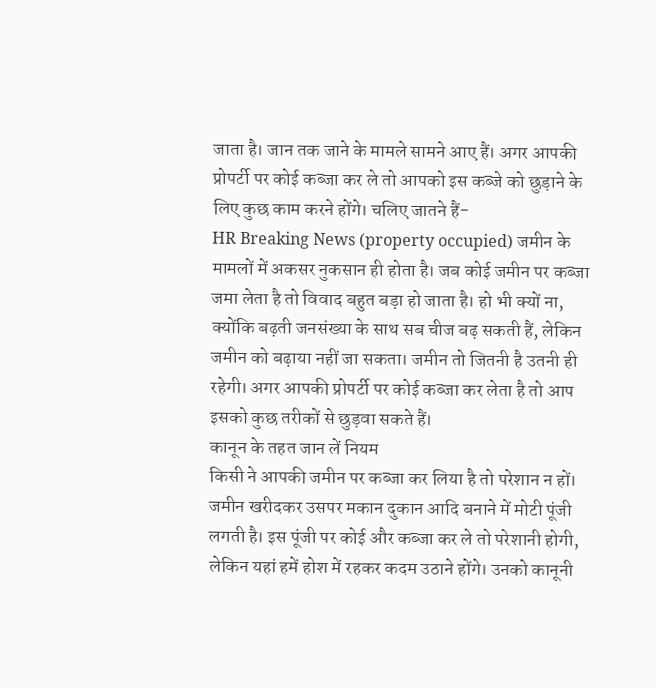जाता है। जान तक जाने के मामले सामने आए हैं। अगर आपकी प्रोपर्टी पर कोई कब्जा कर ले तो आपको इस कब्जे को छुड़ाने के लिए कुछ काम करने होंगे। चलिए जातने हैं-
HR Breaking News (property occupied) जमीन के मामलों में अकसर नुकसान ही होता है। जब कोई जमीन पर कब्जा जमा लेता है तो विवाद बहुत बड़ा हो जाता है। हो भी क्यों ना, क्योंकि बढ़ती जनसंख्या के साथ सब चीज बढ़ सकती हैं, लेकिन जमीन को बढ़ाया नहीं जा सकता। जमीन तो जितनी है उतनी ही रहेगी। अगर आपकी प्रोपर्टी पर कोई कब्जा कर लेता है तो आप इसको कुछ तरीकों से छुड़वा सकते हैं।
कानून के तहत जान लें नियम
किसी ने आपकी जमीन पर कब्जा कर लिया है तो परेशान न हों। जमीन खरीदकर उसपर मकान दुकान आदि बनाने में मोटी पूंजी लगती है। इस पूंजी पर कोई और कब्जा कर ले तो परेशानी होगी, लेकिन यहां हमें होश में रहकर कदम उठाने होंगे। उनको कानूनी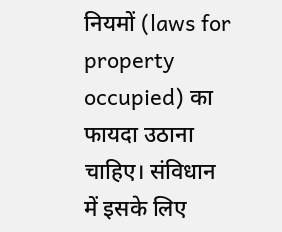नियमों (laws for property occupied) का फायदा उठाना चाहिए। संविधान में इसके लिए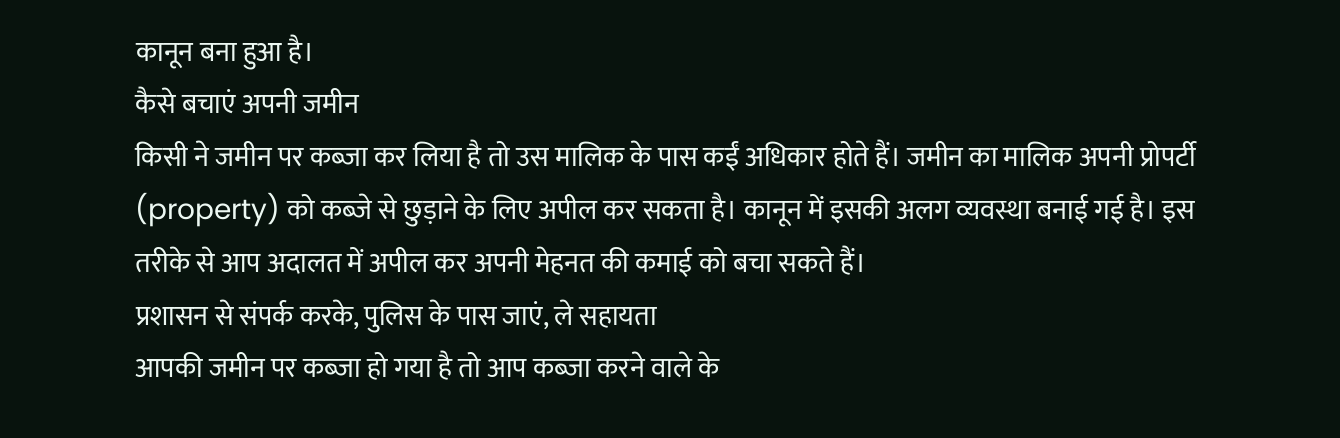कानून बना हुआ है।
कैसे बचाएं अपनी जमीन
किसी ने जमीन पर कब्जा कर लिया है तो उस मालिक के पास कईं अधिकार होते हैं। जमीन का मालिक अपनी प्रोपर्टी (property) को कब्जे से छुड़ाने के लिए अपील कर सकता है। कानून में इसकी अलग व्यवस्था बनाई गई है। इस तरीके से आप अदालत में अपील कर अपनी मेहनत की कमाई को बचा सकते हैं।
प्रशासन से संपर्क करके, पुलिस के पास जाएं, ले सहायता
आपकी जमीन पर कब्जा हो गया है तो आप कब्जा करने वाले के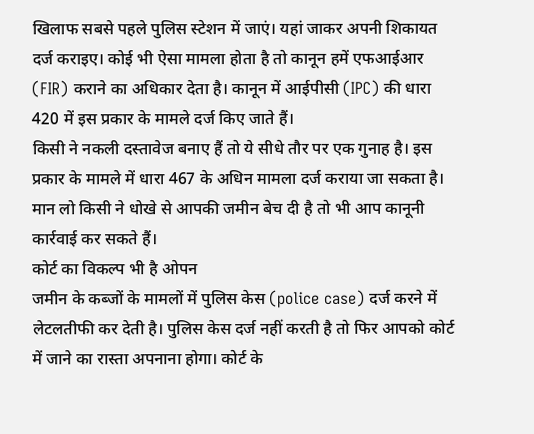खिलाफ सबसे पहले पुलिस स्टेशन में जाएं। यहां जाकर अपनी शिकायत दर्ज कराइए। कोई भी ऐसा मामला होता है तो कानून हमें एफआईआर (FIR) कराने का अधिकार देता है। कानून में आईपीसी (IPC) की धारा 420 में इस प्रकार के मामले दर्ज किए जाते हैं।
किसी ने नकली दस्तावेज बनाए हैं तो ये सीधे तौर पर एक गुनाह है। इस प्रकार के मामले में धारा 467 के अधिन मामला दर्ज कराया जा सकता है। मान लो किसी ने धोखे से आपकी जमीन बेच दी है तो भी आप कानूनी कार्रवाई कर सकते हैं।
कोर्ट का विकल्प भी है ओपन
जमीन के कब्जों के मामलों में पुलिस केस (police case) दर्ज करने में लेटलतीफी कर देती है। पुलिस केस दर्ज नहीं करती है तो फिर आपको कोर्ट में जाने का रास्ता अपनाना होगा। कोर्ट के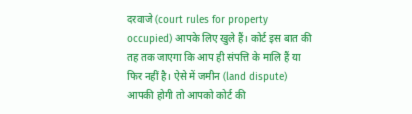दरवाजे (court rules for property occupied) आपके लिए खुले हैं। कोर्ट इस बात की तह तक जाएगा कि आप ही संपत्ति के मालि हैं या फिर नहीं है। ऐसे में जमीन (land dispute) आपकी होगी तो आपको कोर्ट की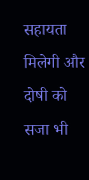सहायता मिलेगी और दोषी को सजा भी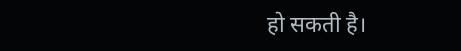हो सकती है।